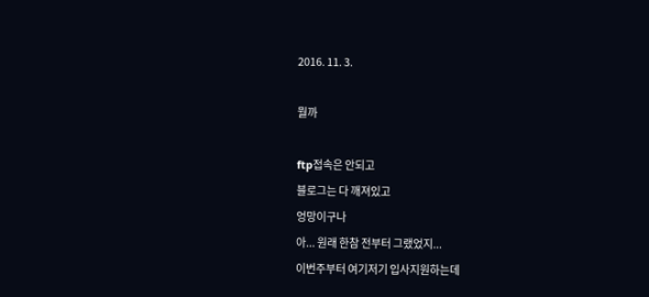2016. 11. 3.

뭘까

ftp접속은 안되고
블로그는 다 깨져있고
엉망이구나
아... 원래 한참 전부터 그랬었지...
이번주부터 여기저기 입사지원하는데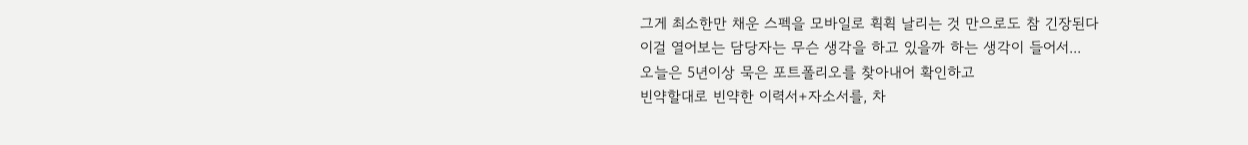그게 최소한만 채운 스펙을 모바일로 휙휙 날리는 것 만으로도 참 긴장된다
이걸 열어보는 담당자는 무슨 생각을 하고 있을까 하는 생각이 들어서...
오늘은 5년이상 묵은 포트폴리오를 찾아내어 확인하고
빈약할대로 빈약한 이력서+자소서를, 차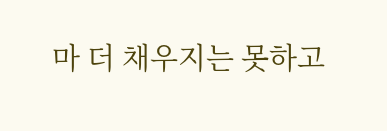마 더 채우지는 못하고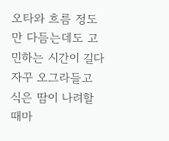오타와 흐름 정도만 다듬는데도 고민하는 시간이 길다
자꾸 오그라들고 식은 땀이 나려할때마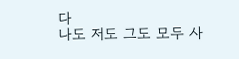다
나도 저도 그도 모두 사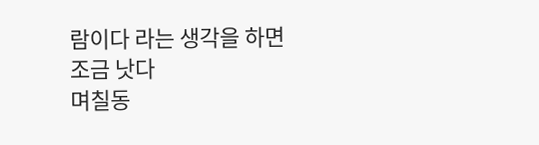람이다 라는 생각을 하면
조금 낫다
며칠동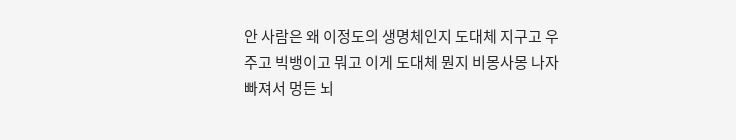안 사람은 왜 이정도의 생명체인지 도대체 지구고 우주고 빅뱅이고 뭐고 이게 도대체 뭔지 비몽사몽 나자빠져서 멍든 뇌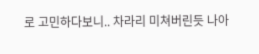로 고민하다보니.. 차라리 미쳐버린듯 나아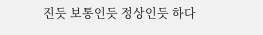진듯 보통인듯 정상인듯 하다